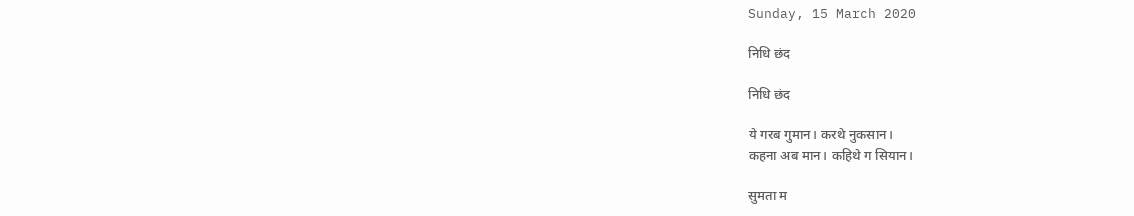Sunday, 15 March 2020

निधि छंद

निधि छंद

ये गरब गुमान। करथे नुकसान।
कहना अब मान। कहिथे ग सियान।

सुमता म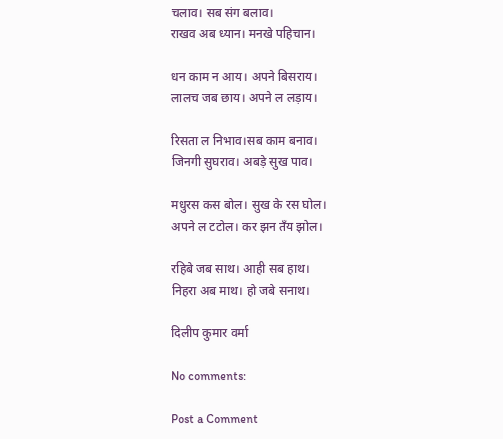चलाव। सब संग बलाव।
राखव अब ध्यान। मनखे पहिचान।

धन काम न आय। अपने बिसराय।
लालच जब छाय। अपने ल लड़ाय।

रिसता ल निभाव।सब काम बनाव।
जिनगी सुघराव। अबड़े सुख पाव।

मधुरस कस बोल। सुख के रस घोल।
अपने ल टटोल। कर झन तँय झोल।

रहिबे जब साथ। आही सब हाथ।
निहरा अब माथ। हो जबे सनाथ।

दिलीप कुमार वर्मा

No comments:

Post a Comment